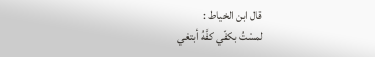قال ابن الخياط :
لمسْتُ بكفّي كفَّهُ أبتغي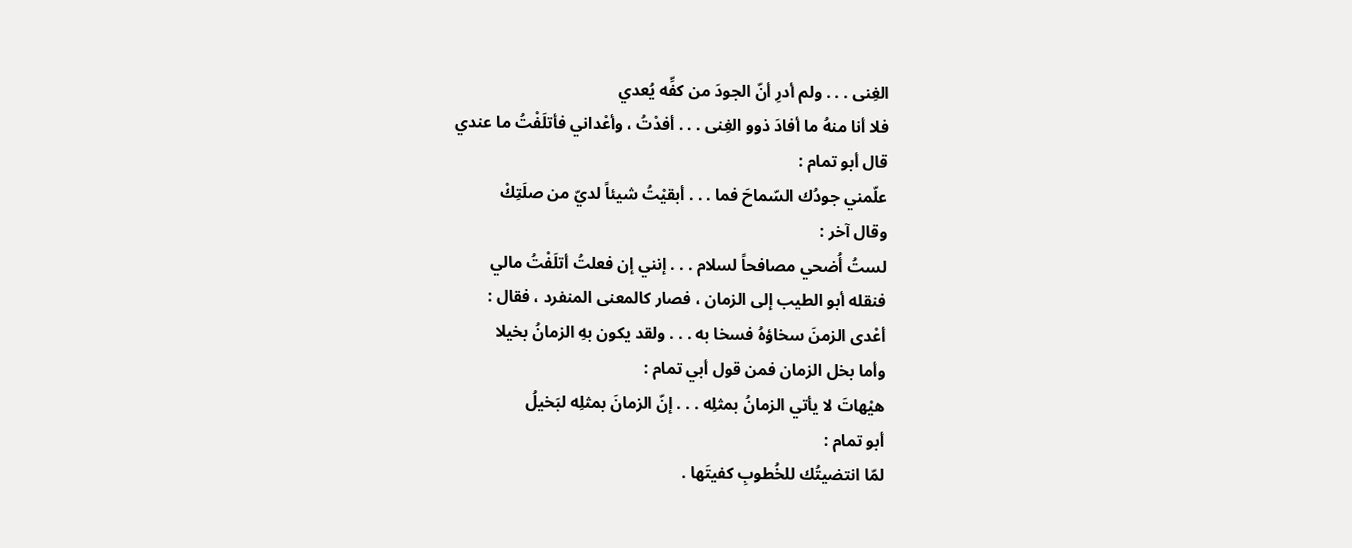الغِنى . . . ولم أدرِ أنّ الجودَ من كفِّه يُعدي
فلا أنا منهُ ما أفادَ ذوو الغِنى . . . أفدْتُ ، وأعْداني فأتلَفْتُ ما عندي
قال أبو تمام :
علّمني جودُك السّماحَ فما . . . أبقيْتُ شيئاً لديّ من صلَتِكْ
وقال آخر :
لستُ أُضحي مصافحاً لسلام . . . إنني إن فعلتُ أتلَفْتُ مالي
فنقله أبو الطيب إلى الزمان ، فصار كالمعنى المنفرد ، فقال :
أعْدى الزمنَ سخاؤهُ فسخا به . . . ولقد يكون بهِ الزمانُ بخيلا
وأما بخل الزمان فمن قول أبي تمام :
هيْهاتَ لا يأتي الزمانُ بمثلِه . . . إنّ الزمانَ بمثلِه لبَخيلُ
أبو تمام :
لمّا انتضيتُك للخُطوبِ كفيتَها .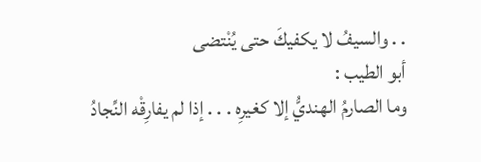. . والسيفُ لا يكفيكَ حتى يُنْتضى
أبو الطيب :
وما الصارمُ الهنديُّ إلا كغيرِه . . . إذا لم يفارِقْه النِّجادُ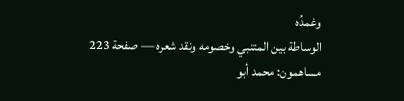وغمدُه
الوساطة بين المتنبي وخصومه ونقد شعره — صفحة 223
مساهمون: محمد أبو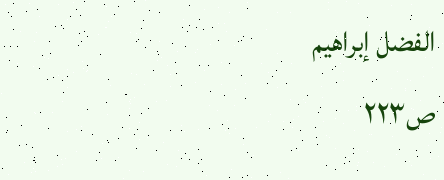الفضل إبراهيم
ص٢٢٣